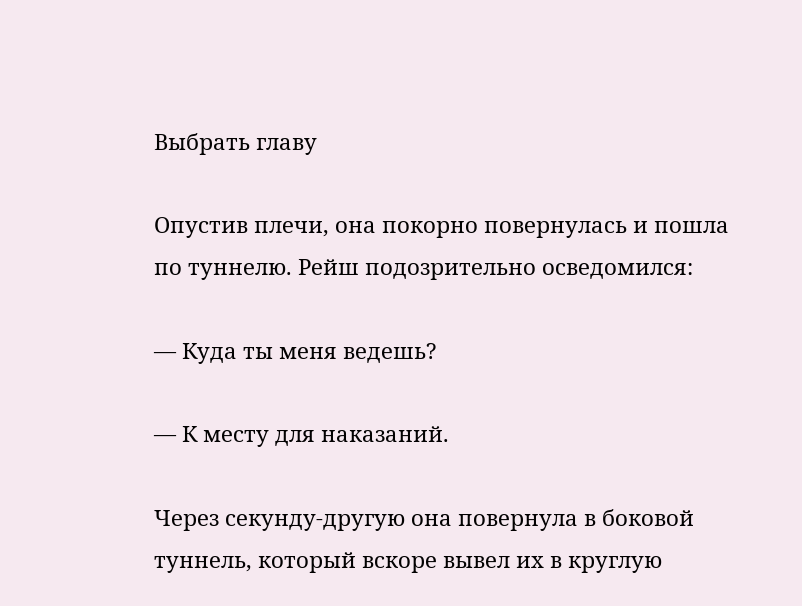Выбрать главу

Опустив плечи, она покорно повернулась и пошла по туннелю. Рейш подозрительно осведомился:

— Куда ты меня ведешь?

— К месту для наказаний.

Через секунду-другую она повернула в боковой туннель, который вскоре вывел их в круглую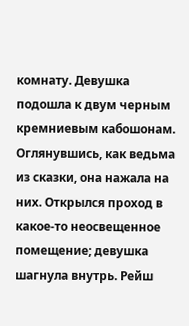комнату. Девушка подошла к двум черным кремниевым кабошонам. Оглянувшись, как ведьма из сказки, она нажала на них. Открылся проход в какое-то неосвещенное помещение; девушка шагнула внутрь. Рейш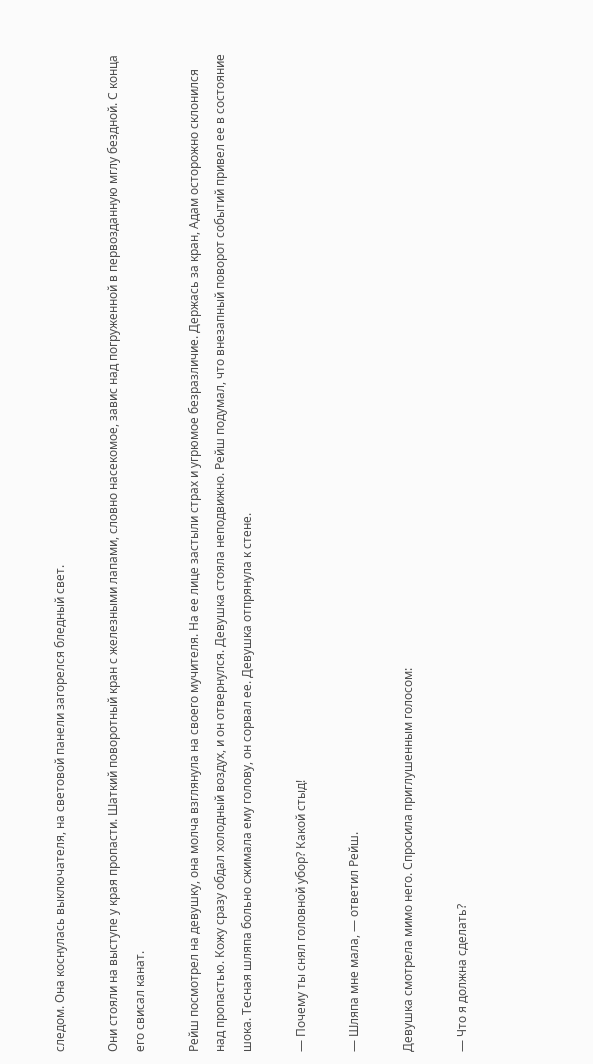следом. Она коснулась выключателя, на световой панели загорелся бледный свет.

Они стояли на выступе у края пропасти. Шаткий поворотный кран с железными лапами, словно насекомое, завис над погруженной в первозданную мглу бездной. С конца его свисал канат.

Рейш посмотрел на девушку, она молча взглянула на своего мучителя. На ее лице застыли страх и угрюмое безразличие. Держась за кран, Адам осторожно склонился над пропастью. Кожу сразу обдал холодный воздух, и он отвернулся. Девушка стояла неподвижно. Рейш подумал, что внезапный поворот событий привел ее в состояние шока. Тесная шляпа больно сжимала ему голову, он сорвал ее. Девушка отпрянула к стене.

— Почему ты снял головной убор? Какой стыд!

— Шляпа мне мала, — ответил Рейш.

Девушка смотрела мимо него. Спросила приглушенным голосом:

— Что я должна сделать?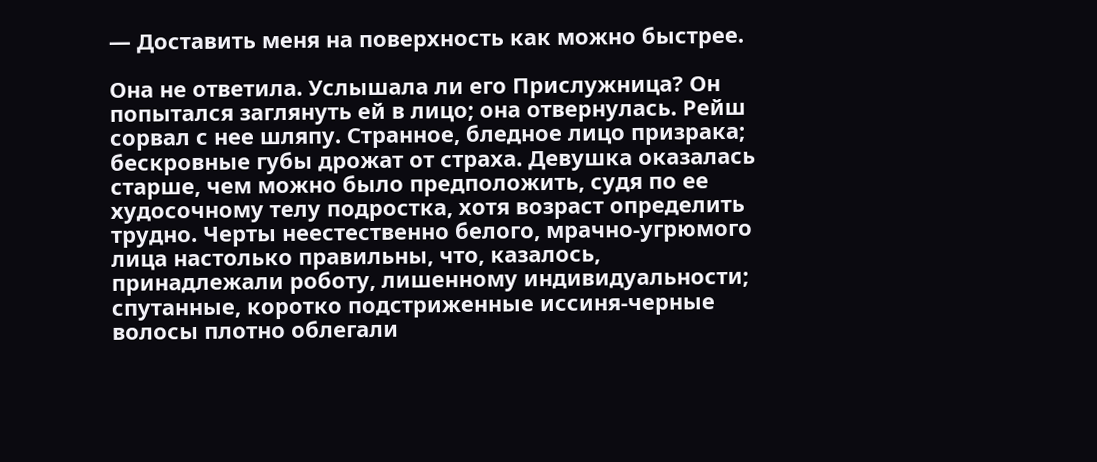— Доставить меня на поверхность как можно быстрее.

Она не ответила. Услышала ли его Прислужница? Он попытался заглянуть ей в лицо; она отвернулась. Рейш сорвал с нее шляпу. Странное, бледное лицо призрака; бескровные губы дрожат от страха. Девушка оказалась старше, чем можно было предположить, судя по ее худосочному телу подростка, хотя возраст определить трудно. Черты неестественно белого, мрачно-угрюмого лица настолько правильны, что, казалось, принадлежали роботу, лишенному индивидуальности; спутанные, коротко подстриженные иссиня-черные волосы плотно облегали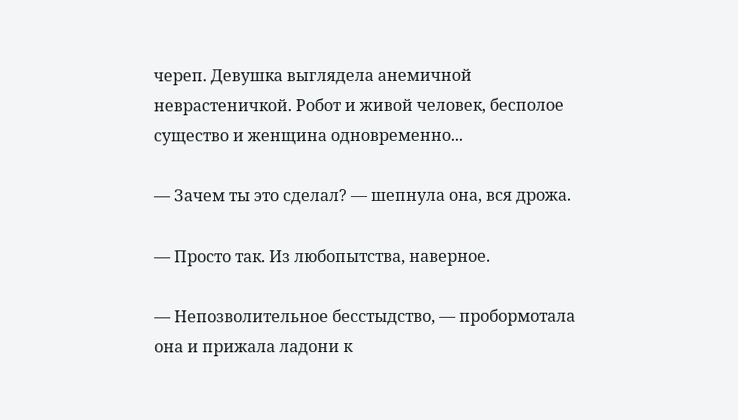череп. Девушка выглядела анемичной неврастеничкой. Робот и живой человек, бесполое существо и женщина одновременно...

— Зачем ты это сделал? — шепнула она, вся дрожа.

— Просто так. Из любопытства, наверное.

— Непозволительное бесстыдство, — пробормотала она и прижала ладони к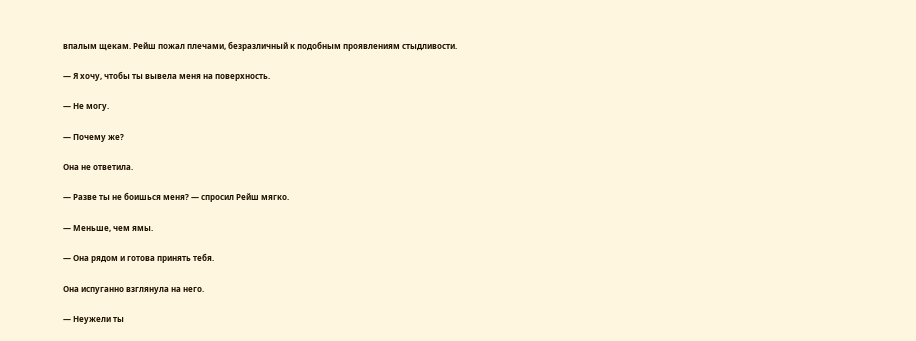впалым щекам. Рейш пожал плечами, безразличный к подобным проявлениям стыдливости.

— Я хочу, чтобы ты вывела меня на поверхность.

— Не могу.

— Почему же?

Она не ответила.

— Разве ты не боишься меня? — спросил Рейш мягко.

— Меньше, чем ямы.

— Она рядом и готова принять тебя.

Она испуганно взглянула на него.

— Неужели ты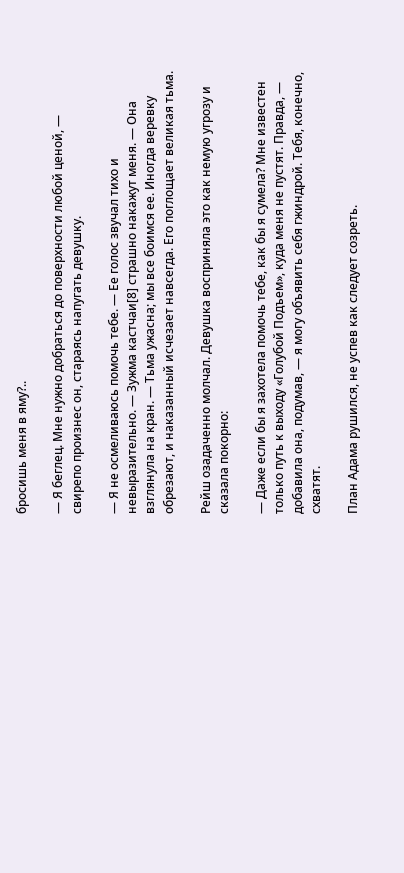бросишь меня в яму?..

— Я беглец. Мне нужно добраться до поверхности любой ценой, — свирепо произнес он, стараясь напугать девушку.

— Я не осмеливаюсь помочь тебе. — Ее голос звучал тихо и невыразительно. — Зужма кастчаи[8] страшно накажут меня. — Она взглянула на кран. — Тьма ужасна; мы все боимся ее. Иногда веревку обрезают, и наказанный исчезает навсегда. Его поглощает великая тьма.

Рейш озадаченно молчал. Девушка восприняла это как немую угрозу и сказала покорно:

— Даже если бы я захотела помочь тебе, как бы я сумела? Мне известен только путь к выходу «Голубой Подъем», куда меня не пустят. Правда, — добавила она, подумав, — я могу объявить себя гжиндрой. Тебя, конечно, схватят.

План Адама рушился, не успев как следует созреть.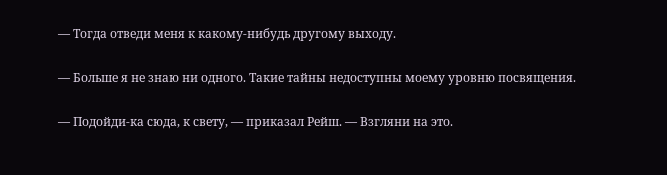— Тогда отведи меня к какому-нибудь другому выходу.

— Больше я не знаю ни одного. Такие тайны недоступны моему уровню посвящения.

— Подойди-ка сюда, к свету, — приказал Рейш. — Взгляни на это.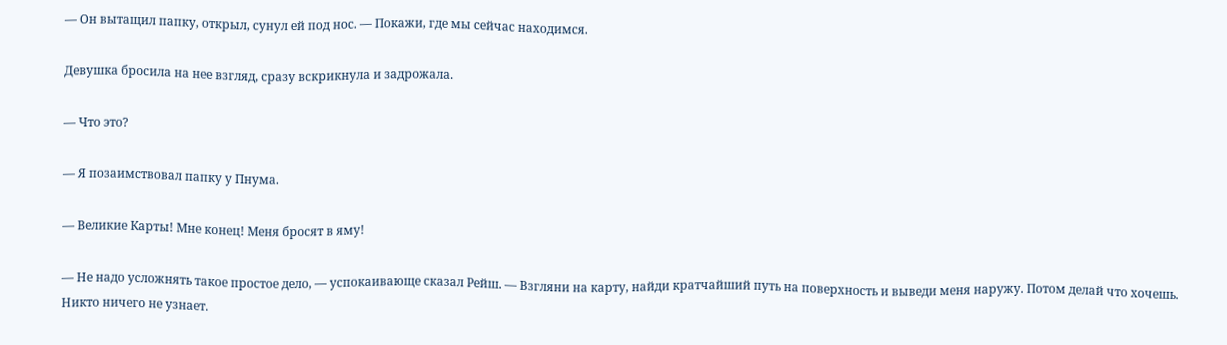— Он вытащил папку, открыл, сунул ей под нос. — Покажи, где мы сейчас находимся.

Девушка бросила на нее взгляд, сразу вскрикнула и задрожала.

— Что это?

— Я позаимствовал папку у Пнума.

— Великие Карты! Мне конец! Меня бросят в яму!

— Не надо усложнять такое простое дело, — успокаивающе сказал Рейш. — Взгляни на карту, найди кратчайший путь на поверхность и выведи меня наружу. Потом делай что хочешь. Никто ничего не узнает.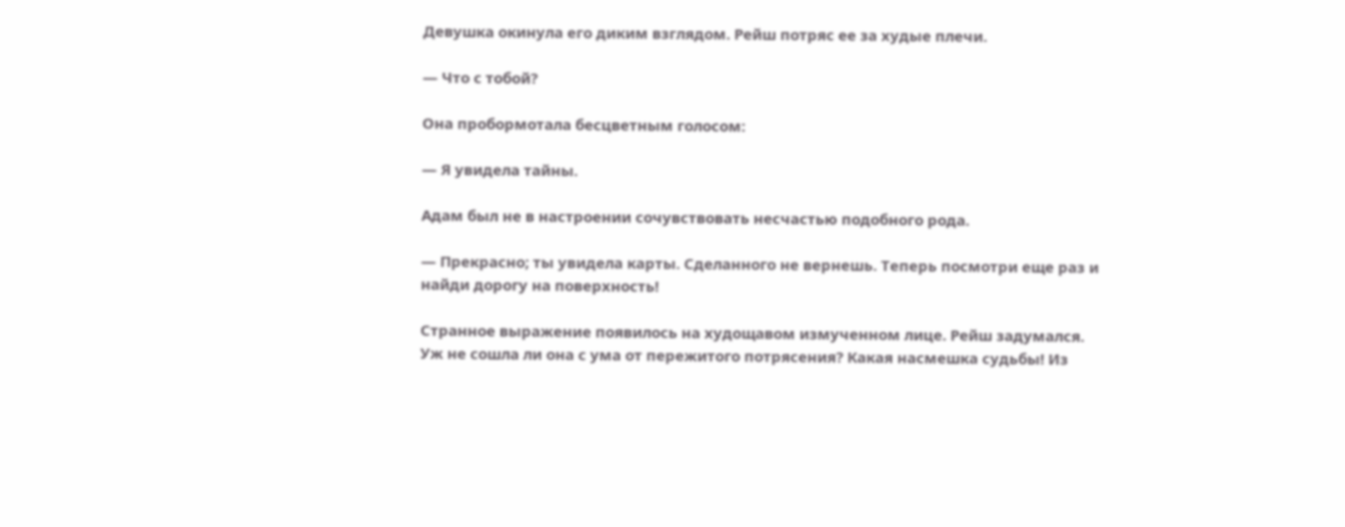Девушка окинула его диким взглядом. Рейш потряс ее за худые плечи.

— Что с тобой?

Она пробормотала бесцветным голосом:

— Я увидела тайны.

Адам был не в настроении сочувствовать несчастью подобного рода.

— Прекрасно; ты увидела карты. Сделанного не вернешь. Теперь посмотри еще раз и найди дорогу на поверхность!

Странное выражение появилось на худощавом измученном лице. Рейш задумался. Уж не сошла ли она с ума от пережитого потрясения? Какая насмешка судьбы! Из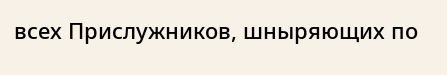всех Прислужников, шныряющих по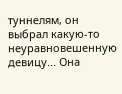туннелям, он выбрал какую-то неуравновешенную девицу... Она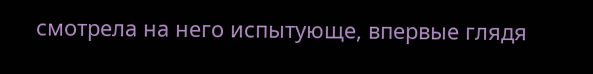смотрела на него испытующе, впервые глядя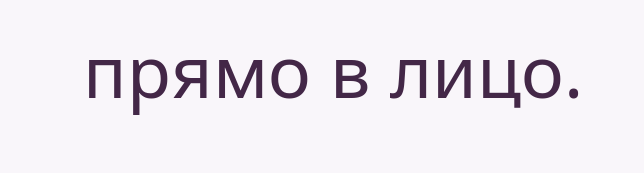прямо в лицо.